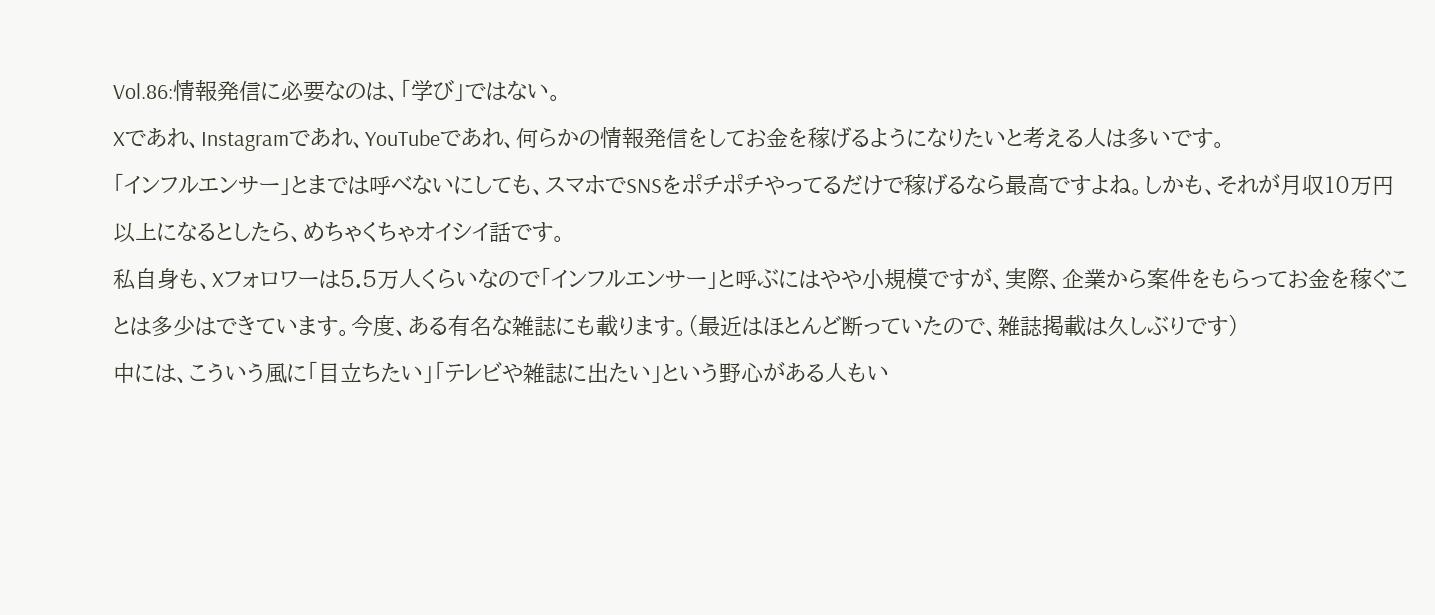Vol.86:情報発信に必要なのは、「学び」ではない。
Xであれ、Instagramであれ、YouTubeであれ、何らかの情報発信をしてお金を稼げるようになりたいと考える人は多いです。
「インフルエンサー」とまでは呼べないにしても、スマホでSNSをポチポチやってるだけで稼げるなら最高ですよね。しかも、それが月収10万円以上になるとしたら、めちゃくちゃオイシイ話です。
私自身も、Xフォロワーは5.5万人くらいなので「インフルエンサー」と呼ぶにはやや小規模ですが、実際、企業から案件をもらってお金を稼ぐことは多少はできています。今度、ある有名な雑誌にも載ります。(最近はほとんど断っていたので、雑誌掲載は久しぶりです)
中には、こういう風に「目立ちたい」「テレビや雑誌に出たい」という野心がある人もい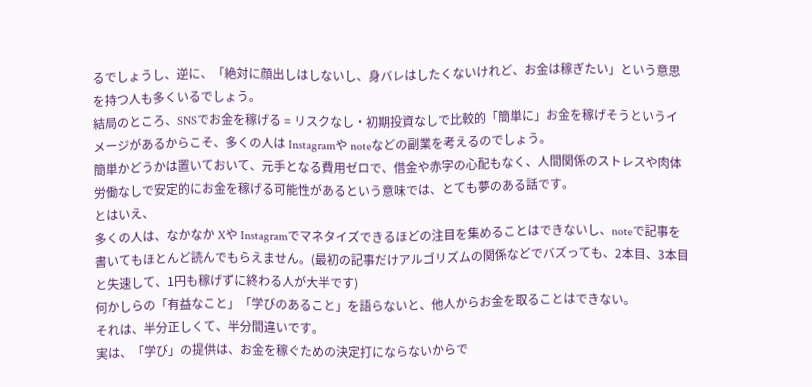るでしょうし、逆に、「絶対に顔出しはしないし、身バレはしたくないけれど、お金は稼ぎたい」という意思を持つ人も多くいるでしょう。
結局のところ、SNSでお金を稼げる = リスクなし・初期投資なしで比較的「簡単に」お金を稼げそうというイメージがあるからこそ、多くの人は Instagramや noteなどの副業を考えるのでしょう。
簡単かどうかは置いておいて、元手となる費用ゼロで、借金や赤字の心配もなく、人間関係のストレスや肉体労働なしで安定的にお金を稼げる可能性があるという意味では、とても夢のある話です。
とはいえ、
多くの人は、なかなか Xや Instagramでマネタイズできるほどの注目を集めることはできないし、noteで記事を書いてもほとんど読んでもらえません。(最初の記事だけアルゴリズムの関係などでバズっても、2本目、3本目と失速して、1円も稼げずに終わる人が大半です)
何かしらの「有益なこと」「学びのあること」を語らないと、他人からお金を取ることはできない。
それは、半分正しくて、半分間違いです。
実は、「学び」の提供は、お金を稼ぐための決定打にならないからで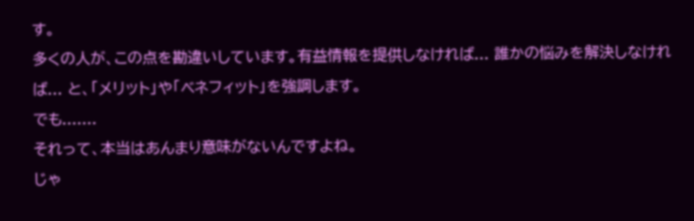す。
多くの人が、この点を勘違いしています。有益情報を提供しなければ... 誰かの悩みを解決しなければ... と、「メリット」や「ベネフィット」を強調します。
でも.......
それって、本当はあんまり意味がないんですよね。
じゃ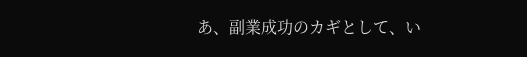あ、副業成功のカギとして、い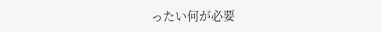ったい何が必要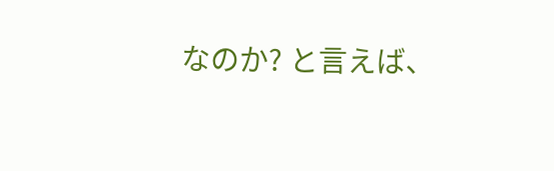なのか? と言えば、